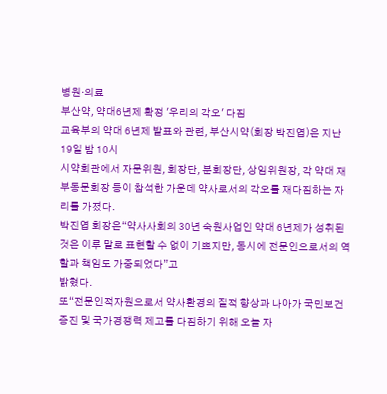병원·의료
부산약, 약대6년제 확정 '우리의 각오' 다짐
교육부의 약대 6년제 발표와 관련, 부산시약(회장 박진엽)은 지난 19일 밤 10시
시약회관에서 자문위원, 회장단, 분회장단, 상임위원장, 각 약대 재부동문회장 등이 참석한 가운데 약사로서의 각오를 재다짐하는 자리를 가졌다.
박진엽 회장은“약사사회의 30년 숙원사업인 약대 6년제가 성취된 것은 이루 말로 표현할 수 없이 기쁘지만, 동시에 전문인으로서의 역할과 책임도 가중되었다”고
밝혔다.
또“전문인적자원으로서 약사환경의 질적 향상과 나아가 국민보건증진 및 국가경쟁력 제고를 다짐하기 위해 오늘 자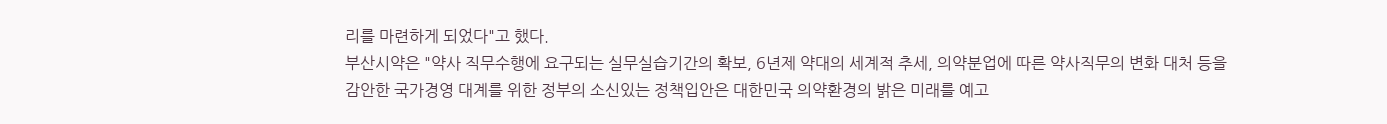리를 마련하게 되었다"고 했다.
부산시약은 "약사 직무수행에 요구되는 실무실습기간의 확보, 6년제 약대의 세계적 추세, 의약분업에 따른 약사직무의 변화 대처 등을 감안한 국가경영 대계를 위한 정부의 소신있는 정책입안은 대한민국 의약환경의 밝은 미래를 예고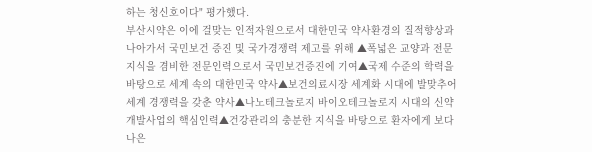하는 청신호이다" 평가했다.
부산시약은 이에 걸맞는 인적자원으로서 대한민국 약사환경의 질적향상과 나아가서 국민보건 증진 및 국가경쟁력 제고를 위해 ▲폭넓은 교양과 전문지식을 겸비한 전문인력으로서 국민보건증진에 기여▲국제 수준의 학력을 바탕으로 세계 속의 대한민국 약사▲보건의료시장 세계화 시대에 발맞추어 세계 경쟁력을 갖춘 약사▲나노테크놀로지 바이오테크놀로지 시대의 신약 개발사업의 핵심인력▲건강관리의 충분한 지식을 바탕으로 환자에게 보다 나은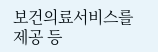보건의료서비스를 제공 등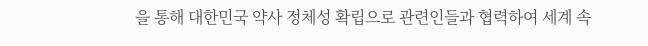을 통해 대한민국 약사 정체성 확립으로 관련인들과 협력하여 세계 속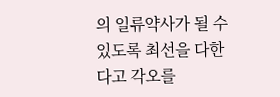의 일류약사가 될 수 있도록 최선을 다한다고 각오를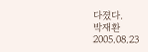다졌다.
박재환
2005.08.23